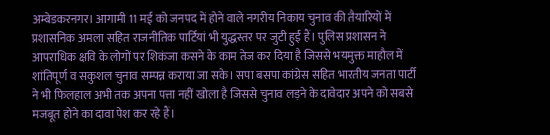अम्बेडकरनगर। आगामी 11 मई को जनपद में होने वाले नगरीय निकाय चुनाव की तैयारियों में प्रशासनिक अमला सहित राजनीतिक पार्टियां भी युद्धस्तर पर जुटी हुई हैं। पुलिस प्रशासन ने आपराधिक क्षवि के लोगों पर शिकंजा कसने के काम तेज कर दिया है जिससे भयमुक्त माहौल में शांतिपूर्ण व सकुशल चुनाव सम्पन्न कराया जा सके। सपा बसपा कांग्रेस सहित भारतीय जनता पार्टी ने भी फिलहाल अभी तक अपना पत्ता नहीं खोला है जिससे चुनाव लड़ने के दावेदार अपने को सबसे मजबूत होने का दावा पेश कर रहे हैं।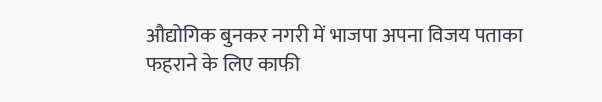औद्योगिक बुनकर नगरी में भाजपा अपना विजय पताका फहराने के लिए काफी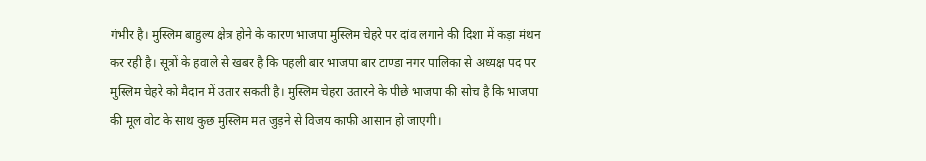गंभीर है। मुस्लिम बाहुल्य क्षेत्र होने के कारण भाजपा मुस्लिम चेहरे पर दांव लगाने की दिशा में कड़ा मंथन कर रही है। सूत्रों के हवाले से खबर है कि पहली बार भाजपा बार टाण्डा नगर पालिका से अध्यक्ष पद पर मुस्लिम चेहरे को मैदान में उतार सकती है। मुस्लिम चेहरा उतारने के पीछे भाजपा की सोच है कि भाजपा की मूल वोट के साथ कुछ मुस्लिम मत जुड़ने से विजय काफी आसान हो जाएगी।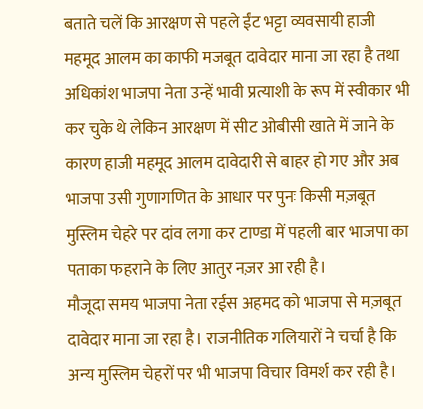बताते चलें कि आरक्षण से पहले ईंट भट्टा व्यवसायी हाजी महमूद आलम का काफी मजबूत दावेदार माना जा रहा है तथा अधिकांश भाजपा नेता उन्हें भावी प्रत्याशी के रूप में स्वीकार भी कर चुके थे लेकिन आरक्षण में सीट ओबीसी खाते में जाने के कारण हाजी महमूद आलम दावेदारी से बाहर हो गए और अब भाजपा उसी गुणागणित के आधार पर पुनः किसी मज़बूत मुस्लिम चेहरे पर दांव लगा कर टाण्डा में पहली बार भाजपा का पताका फहराने के लिए आतुर नज़र आ रही है।
मौजूदा समय भाजपा नेता रईस अहमद को भाजपा से मज़बूत दावेदार माना जा रहा है। राजनीतिक गलियारों ने चर्चा है कि अन्य मुस्लिम चेहरों पर भी भाजपा विचार विमर्श कर रही है।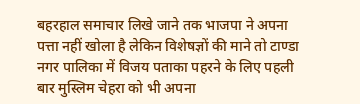बहरहाल समाचार लिखे जाने तक भाजपा ने अपना पत्ता नहीं खोला है लेकिन विशेषज्ञों की माने तो टाण्डा नगर पालिका में विजय पताका पहरने के लिए पहली बार मुस्लिम चेहरा को भी अपना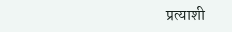प्रत्याशी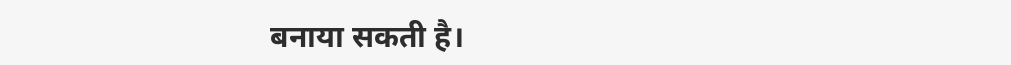बनाया सकती है।